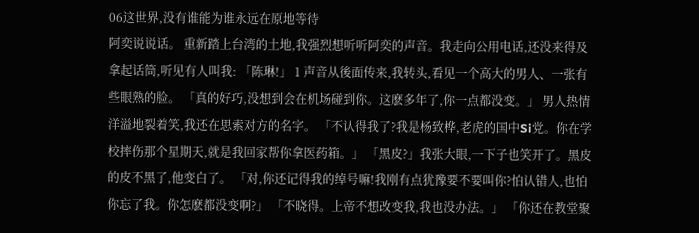06这世界,没有谁能为谁永远在原地等待
阿奕说说话。 重新踏上台湾的土地,我强烈想听听阿奕的声音。我走向公用电话,还没来得及拿起话筒,听见有人叫我: 「陈琳!」 1 声音从後面传来,我转头,看见一个高大的男人、一张有些眼熟的脸。 「真的好巧,没想到会在机场碰到你。这麽多年了,你一点都没变。」 男人热情洋溢地裂着笑,我还在思索对方的名字。 「不认得我了?我是杨致桦,老虎的国中Si党。你在学校摔伤那个星期天,就是我回家帮你拿医药箱。」 「黑皮?」我张大眼,一下子也笑开了。黑皮的皮不黑了,他变白了。 「对,你还记得我的绰号嘛!我刚有点犹豫要不要叫你?怕认错人,也怕你忘了我。你怎麽都没变啊?」 「不晓得。上帝不想改变我,我也没办法。」 「你还在教堂聚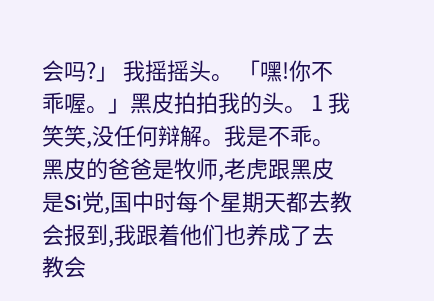会吗?」 我摇摇头。 「嘿!你不乖喔。」黑皮拍拍我的头。 1 我笑笑,没任何辩解。我是不乖。 黑皮的爸爸是牧师,老虎跟黑皮是Si党,国中时每个星期天都去教会报到,我跟着他们也养成了去教会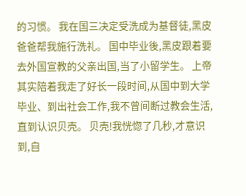的习惯。 我在国三决定受洗成为基督徒,黑皮爸爸帮我施行洗礼。 国中毕业後,黑皮跟着要去外国宣教的父亲出国,当了小留学生。 上帝其实陪着我走了好长一段时间,从国中到大学毕业、到出社会工作,我不曾间断过教会生活,直到认识贝壳。 贝壳!我恍惚了几秒,才意识到,自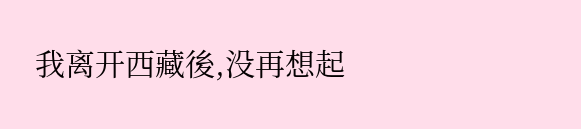我离开西藏後,没再想起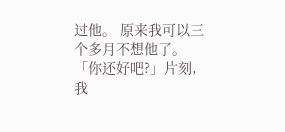过他。 原来我可以三个多月不想他了。 「你还好吧?」片刻,我